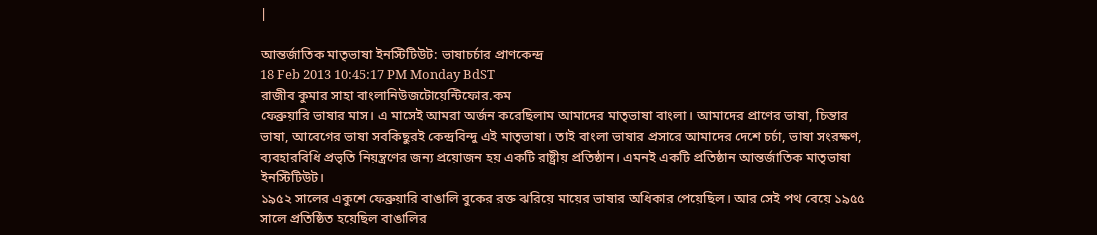|

আন্তর্জাতিক মাতৃভাষা ইনস্টিটিউট: ভাষাচর্চার প্রাণকেন্দ্র
18 Feb 2013 10:45:17 PM Monday BdST
রাজীব কুমার সাহা বাংলানিউজটোয়েন্টিফোর.কম
ফেব্রুয়ারি ভাষার মাস। এ মাসেই আমরা অর্জন করেছিলাম আমাদের মাতৃভাষা বাংলা। আমাদের প্রাণের ভাষা, চিন্তার ভাষা, আবেগের ভাষা সবকিছুরই কেন্দ্রবিন্দু এই মাতৃভাষা। তাই বাংলা ভাষার প্রসারে আমাদের দেশে চর্চা, ভাষা সংরক্ষণ, ব্যবহারবিধি প্রভৃতি নিয়ন্ত্রণের জন্য প্রয়োজন হয় একটি রাষ্ট্রীয় প্রতিষ্ঠান। এমনই একটি প্রতিষ্ঠান আন্তর্জাতিক মাতৃভাষা ইনস্টিটিউট।
১৯৫২ সালের একুশে ফেব্রুয়ারি বাঙালি বুকের রক্ত ঝরিয়ে মায়ের ভাষার অধিকার পেয়েছিল। আর সেই পথ বেয়ে ১৯৫৫ সালে প্রতিষ্ঠিত হয়েছিল বাঙালির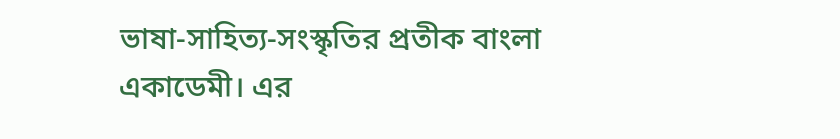ভাষা-সাহিত্য-সংস্কৃতির প্রতীক বাংলা একাডেমী। এর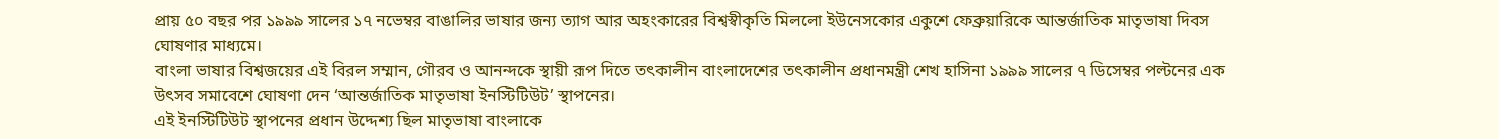প্রায় ৫০ বছর পর ১৯৯৯ সালের ১৭ নভেম্বর বাঙালির ভাষার জন্য ত্যাগ আর অহংকারের বিশ্বস্বীকৃতি মিললো ইউনেসকোর একুশে ফেব্রুয়ারিকে আন্তর্জাতিক মাতৃভাষা দিবস ঘোষণার মাধ্যমে।
বাংলা ভাষার বিশ্বজয়ের এই বিরল সম্মান, গৌরব ও আনন্দকে স্থায়ী রূপ দিতে তৎকালীন বাংলাদেশের তৎকালীন প্রধানমন্ত্রী শেখ হাসিনা ১৯৯৯ সালের ৭ ডিসেম্বর পল্টনের এক উৎসব সমাবেশে ঘোষণা দেন ‘আন্তর্জাতিক মাতৃভাষা ইনস্টিটিউট’ স্থাপনের।
এই ইনস্টিটিউট স্থাপনের প্রধান উদ্দেশ্য ছিল মাতৃভাষা বাংলাকে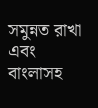সমুন্নত রাখা এবং বাংলাসহ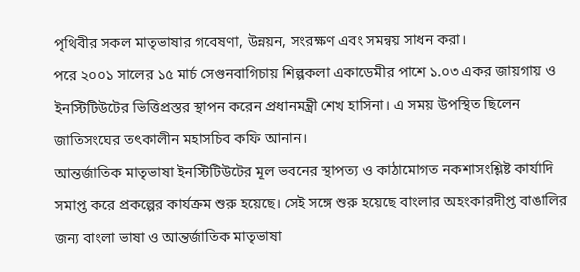পৃথিবীর সকল মাতৃভাষার গবেষণা, উন্নয়ন, সংরক্ষণ এবং সমন্বয় সাধন করা।
পরে ২০০১ সালের ১৫ মার্চ সেগুনবাগিচায় শিল্পকলা একাডেমীর পাশে ১.০৩ একর জায়গায় ও ইনস্টিটিউটের ভিত্তিপ্রস্তর স্থাপন করেন প্রধানমন্ত্রী শেখ হাসিনা। এ সময় উপস্থিত ছিলেন জাতিসংঘের তৎকালীন মহাসচিব কফি আনান।
আন্তর্জাতিক মাতৃভাষা ইনস্টিটিউটের মূল ভবনের স্থাপত্য ও কাঠামোগত নকশাসংশ্লিষ্ট কার্যাদি সমাপ্ত করে প্রকল্পের কার্যক্রম শুরু হয়েছে। সেই সঙ্গে শুরু হয়েছে বাংলার অহংকারদীপ্ত বাঙালির জন্য বাংলা ভাষা ও আন্তর্জাতিক মাতৃভাষা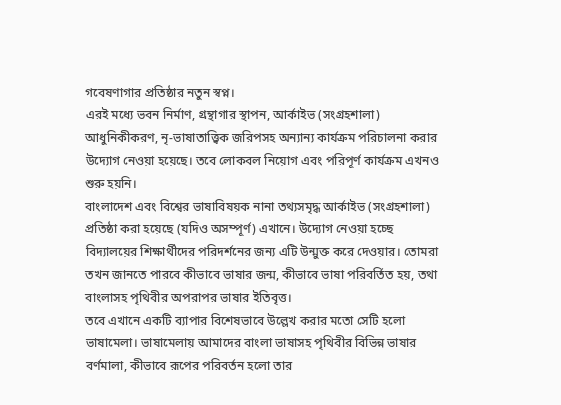গবেষণাগার প্রতিষ্ঠার নতুন স্বপ্ন।
এরই মধ্যে ভবন নির্মাণ, গ্রন্থাগার স্থাপন, আর্কাইভ (সংগ্রহশালা) আধুনিকীকরণ, নৃ-ভাষাতাত্ত্বিক জরিপসহ অন্যান্য কার্যক্রম পরিচালনা করার উদ্যোগ নেওয়া হয়েছে। তবে লোকবল নিয়োগ এবং পরিপূর্ণ কার্যক্রম এখনও শুরু হয়নি।
বাংলাদেশ এবং বিশ্বের ভাষাবিষয়ক নানা তথ্যসমৃদ্ধ আর্কাইভ (সংগ্রহশালা) প্রতিষ্ঠা করা হয়েছে (যদিও অসম্পূর্ণ) এখানে। উদ্যোগ নেওয়া হচ্ছে বিদ্যালয়ের শিক্ষার্থীদের পরিদর্শনের জন্য এটি উন্মুক্ত করে দেওয়ার। তোমরা তখন জানতে পারবে কীভাবে ভাষার জন্ম, কীভাবে ভাষা পরিবর্তিত হয়, তথা বাংলাসহ পৃথিবীর অপরাপর ভাষার ইতিবৃত্ত।
তবে এখানে একটি ব্যাপার বিশেষভাবে উল্লেখ করার মতো সেটি হলো ভাষামেলা। ভাষামেলায় আমাদের বাংলা ভাষাসহ পৃথিবীর বিভিন্ন ভাষার বর্ণমালা, কীভাবে রূপের পরিবর্তন হলো তার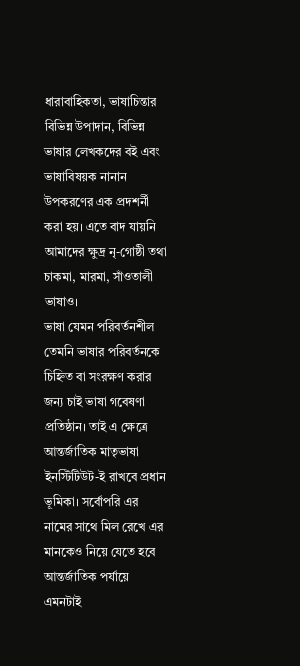ধারাবাহিকতা, ভাষাচিন্তার বিভিন্ন উপাদান, বিভিন্ন ভাষার লেখকদের বই এবং ভাষাবিষয়ক নানান উপকরণের এক প্রদশর্নী করা হয়। এতে বাদ যায়নি আমাদের ক্ষুদ্র নৃ-গোষ্ঠী তথা চাকমা, মারমা, সাঁওতালী ভাষাও।
ভাষা যেমন পরিবর্তনশীল তেমনি ভাষার পরিবর্তনকে চিহ্নিত বা সংরক্ষণ করার জন্য চাই ভাষা গবেষণা প্রতিষ্ঠান। তাই এ ক্ষেত্রে আন্তর্জাতিক মাতৃভাষা ইনস্টিটিউট-ই রাখবে প্রধান ভূমিকা। সর্বোপরি এর নামের সাথে মিল রেখে এর মানকেও নিয়ে যেতে হবে আন্তর্জাতিক পর্যায়ে এমনটাই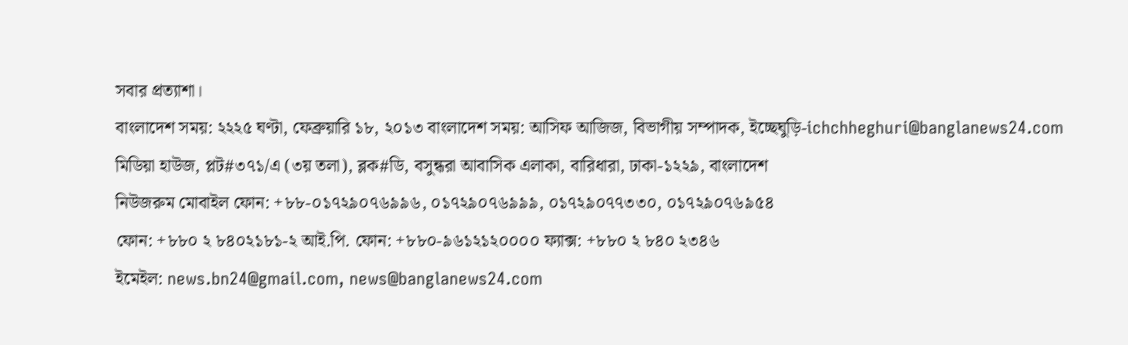সবার প্রত্যাশা।
বাংলাদেশ সময়: ২২২৫ ঘণ্টা, ফেব্রুয়ারি ১৮, ২০১৩ বাংলাদেশ সময়: আসিফ আজিজ, বিভাগীয় সম্পাদক, ইচ্ছেঘুড়ি-ichchheghuri@banglanews24.com
মিডিয়া হাউজ, প্লট#৩৭১/এ (৩য় তলা), ব্লক#ডি, বসুন্ধরা আবাসিক এলাকা, বারিধারা, ঢাকা-১২২৯, বাংলাদেশ
নিউজরুম মোবাইল ফোন: +৮৮-০১৭২৯০৭৬৯৯৬, ০১৭২৯০৭৬৯৯৯, ০১৭২৯০৭৭৩৩০, ০১৭২৯০৭৬৯৫৪
ফোন: +৮৮০ ২ ৮৪০২১৮১-২ আই.পি. ফোন: +৮৮০-৯৬১২১২০০০০ ফ্যাক্স: +৮৮০ ২ ৮৪০ ২৩৪৬
ইমেইল: news.bn24@gmail.com, news@banglanews24.com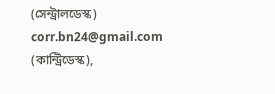(সেন্ট্রালডেস্ক)
corr.bn24@gmail.com (কান্ট্রিডেস্ক),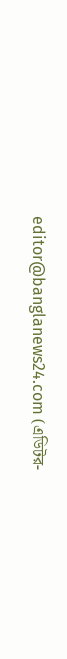editor@banglanews24.com (এডিটর-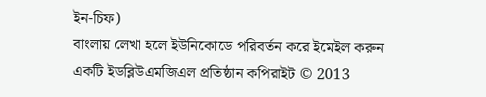ইন-চিফ)
বাংলায় লেখা হলে ইউনিকোডে পরিবর্তন করে ইমেইল করুন একটি ইডব্লিউএমজিএল প্রতিষ্ঠান কপিরাইট © 2013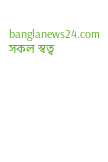banglanews24.com সকল স্বত্ব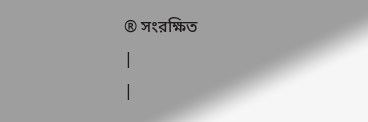® সংরক্ষিত
|
|